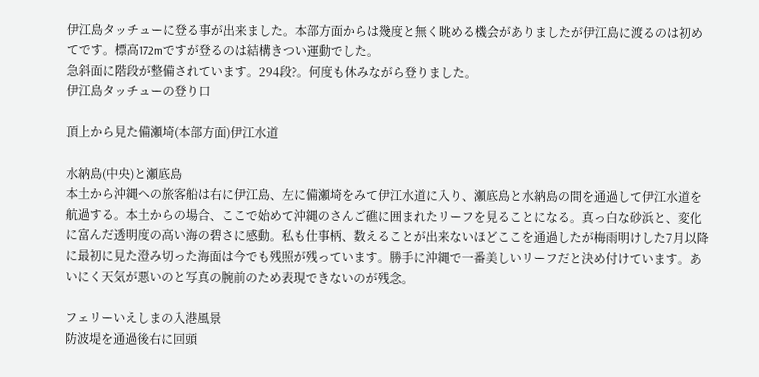伊江島タッチューに登る事が出来ました。本部方面からは幾度と無く眺める機会がありましたが伊江島に渡るのは初めてです。標高172mですが登るのは結構きつい運動でした。
急斜面に階段が整備されています。294段?。何度も休みながら登りました。
伊江島タッチューの登り口

頂上から見た備瀬埼(本部方面)伊江水道

水納島(中央)と瀬底島
本土から沖縄への旅客船は右に伊江島、左に備瀬埼をみて伊江水道に入り、瀬底島と水納島の間を通過して伊江水道を航過する。本土からの場合、ここで始めて沖縄のさんご礁に囲まれたリーフを見ることになる。真っ白な砂浜と、変化に富んだ透明度の高い海の碧さに感動。私も仕事柄、数えることが出来ないほどここを通過したが梅雨明けした7月以降に最初に見た澄み切った海面は今でも残照が残っています。勝手に沖縄で一番美しいリーフだと決め付けています。あいにく天気が悪いのと写真の腕前のため表現できないのが残念。

フェリーいえしまの入港風景
防波堤を通過後右に回頭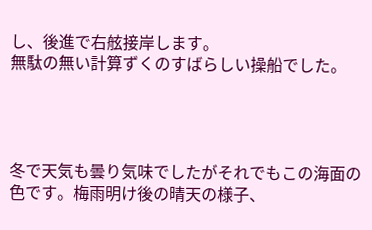し、後進で右舷接岸します。
無駄の無い計算ずくのすばらしい操船でした。




冬で天気も曇り気味でしたがそれでもこの海面の色です。梅雨明け後の晴天の様子、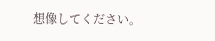想像してください。